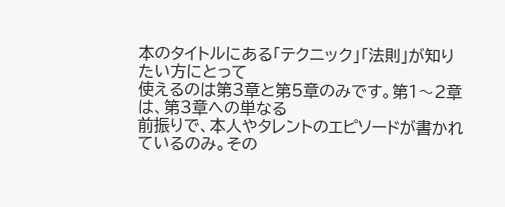本のタイトルにある「テクニック」「法則」が知りたい方にとって
使えるのは第3章と第5章のみです。第1〜2章は、第3章への単なる
前振りで、本人やタレントのエピソードが書かれているのみ。その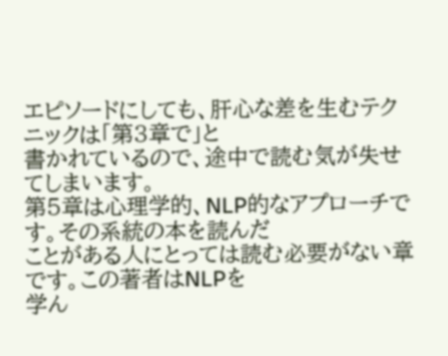エピソードにしても、肝心な差を生むテクニックは「第3章で」と
書かれているので、途中で読む気が失せてしまいます。
第5章は心理学的、NLP的なアプローチです。その系統の本を読んだ
ことがある人にとっては読む必要がない章です。この著者はNLPを
学ん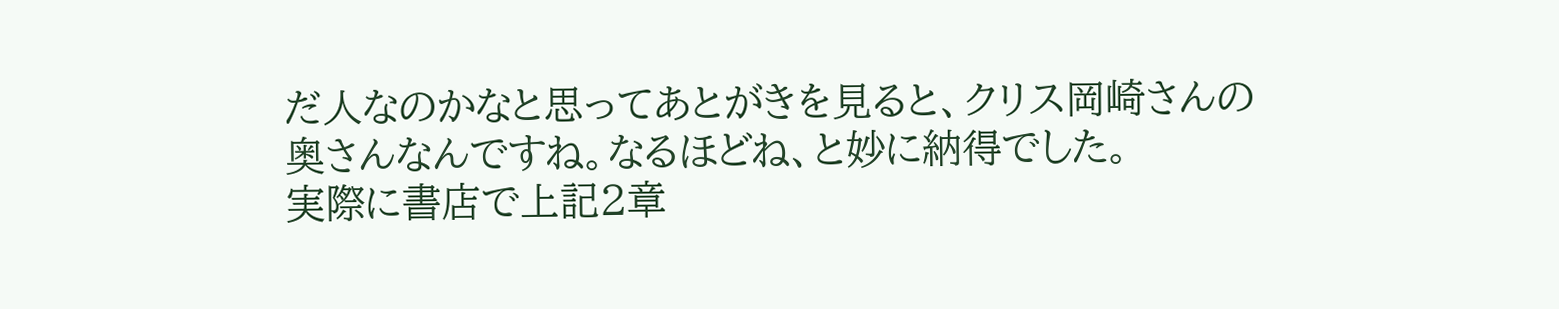だ人なのかなと思ってあとがきを見ると、クリス岡崎さんの
奥さんなんですね。なるほどね、と妙に納得でした。
実際に書店で上記2章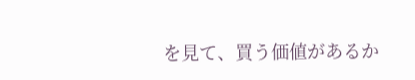を見て、買う価値があるか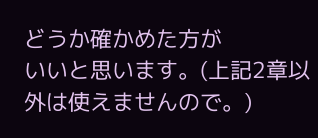どうか確かめた方が
いいと思います。(上記2章以外は使えませんので。)